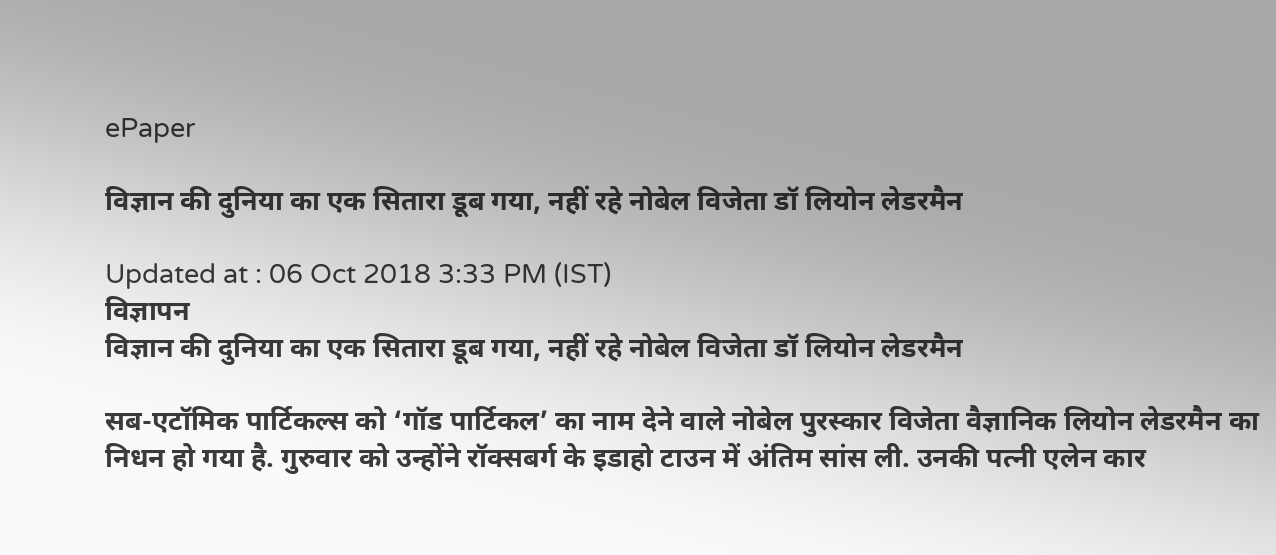ePaper

विज्ञान की दुनिया का एक सितारा डूब गया, नहीं रहे नोबेल विजेता डॉ लियोन लेडरमैन

Updated at : 06 Oct 2018 3:33 PM (IST)
विज्ञापन
विज्ञान की दुनिया का एक सितारा डूब गया, नहीं रहे नोबेल विजेता डॉ लियोन लेडरमैन

सब-एटॉमिक पार्टिकल्स को ‘गॉड पार्टिकल’ का नाम देने वाले नोबेल पुरस्कार विजेता वैज्ञानिक लियोन लेडरमैन का निधन हो गया है. गुरुवार को उन्होंने रॉक्सबर्ग के इडाहो टाउन में अंतिम सांस ली. उनकी पत्नी एलेन कार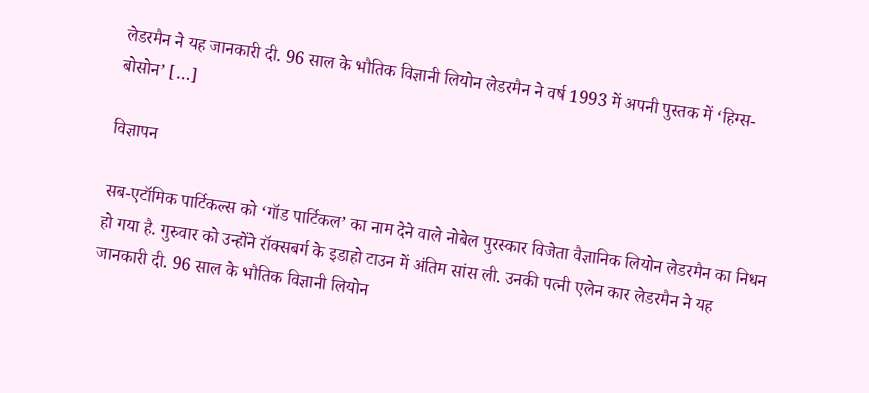लेडरमैन ने यह जानकारी दी. 96 साल के भौतिक विज्ञानी लियोन लेडरमैन ने वर्ष 1993 में अपनी पुस्तक में ‘हिग्स-बोसोन’ […]

विज्ञापन

सब-एटॉमिक पार्टिकल्स को ‘गॉड पार्टिकल’ का नाम देने वाले नोबेल पुरस्कार विजेता वैज्ञानिक लियोन लेडरमैन का निधन हो गया है. गुरुवार को उन्होंने रॉक्सबर्ग के इडाहो टाउन में अंतिम सांस ली. उनकी पत्नी एलेन कार लेडरमैन ने यह जानकारी दी. 96 साल के भौतिक विज्ञानी लियोन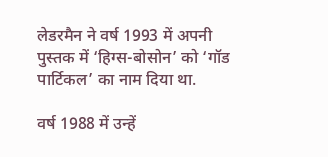लेडरमैन ने वर्ष 1993 में अपनी पुस्तक में ‘हिग्स-बोसोन’ को ‘गॉड पार्टिकल’ का नाम दिया था.

वर्ष 1988 में उन्हें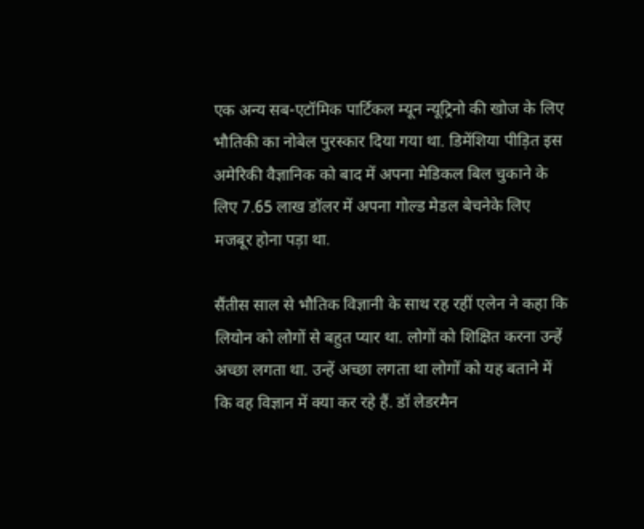एक अन्य सब-एटॉमिक पार्टिकल म्यून न्यूट्रिनो की खोज के लिए भौतिकी का नोबेल पुरस्कार दिया गया था. डिमेंशिया पीड़ित इस अमेरिकी वैज्ञानिक को बाद में अपना मेडिकल बिल चुकाने के लिए 7.65 लाख डॉलर में अपना गोल्ड मेडल बेचनेके लिए मजबूर होना पड़ा था.

सैंतीस साल से भौतिक विज्ञानी के साथ रह रहीं एलेन ने कहा कि लियोन को लोगों से बहुत प्यार था. लोगों को शिक्षित करना उन्हें अच्छा लगता था. उन्हें अच्छा लगता था लोगों को यह बताने में कि वह विज्ञान में क्या कर रहे हैं. डॉ लेडरमैन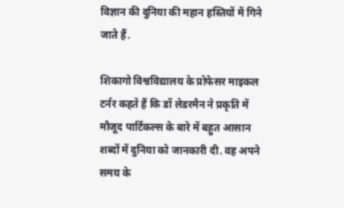विज्ञान की दुनिया की महान हस्तियों में गिने जाते हैं.

शिकागो विश्वविद्यालय के प्रोफेसर माइकल टर्नर कहते हैं कि डॉ लेडरमैन ने प्रकृति में मौजूद पार्टिकल्स के बारे में बहुत आसान शब्दों में दुनिया को जानकारी दी. वह अपने समय के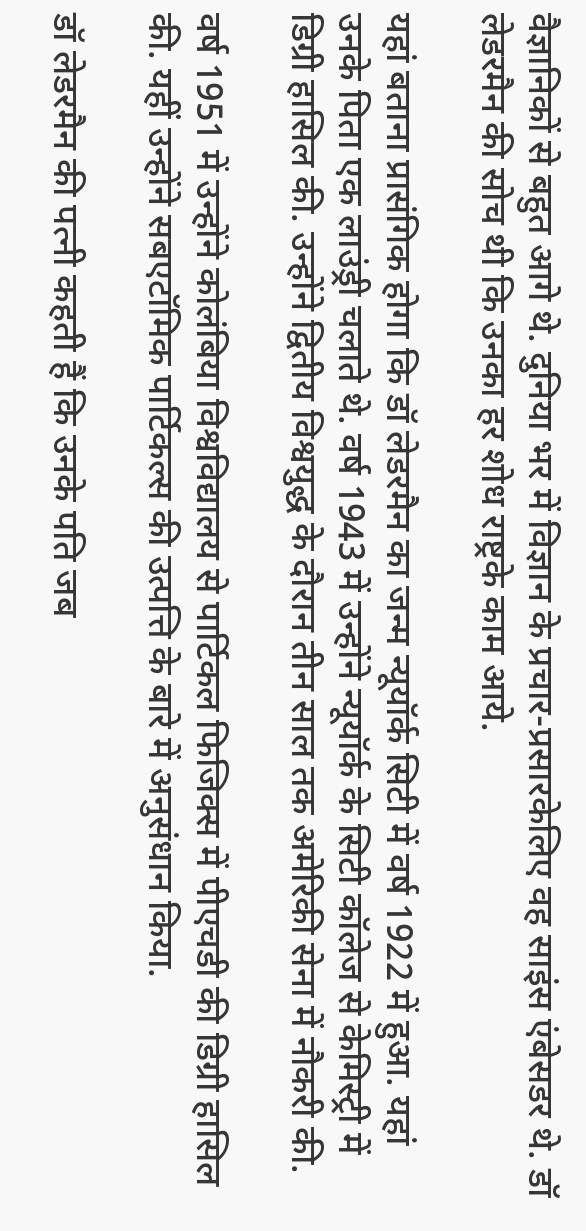वैज्ञानिकों से बहुत आगे थे. दुनिया भर में विज्ञान के प्रचार-प्रसारकेलिए वह साइंस एंबेसडर थे. डॉ लेडरमैन की सोच थी कि उनका हर शोध राष्ट्रके काम आये.

यहां बताना प्रासंगिक होगा कि डॉ लेडरमैन का जन्म न्यूयॉर्क सिटी में वर्ष 1922 में हुआ. यहां उनके पिता एक लाउंड्री चलाते थे. वर्ष 1943 में उन्होंने न्यूयॉर्क के सिटी कॉलेज से केमिस्ट्री में डिग्री हासिल की. उन्होंने द्वितीय विश्वयुद्ध के दौरान तीन साल तक अमेरिकी सेना में नौकरी की.

वर्ष 1951 में उन्होंने कोलंबिया विश्वविद्यालय से पार्टिकल फिजिक्स में पीएचडी की डिग्री हासिल की. यहीं उन्होंने सबएटॉमिक पार्टिकल्स की उत्पत्ति के बारे में अनुसंधान किया.

डॉ लेडरमैन की पत्नी कहती हैं कि उनके पति जब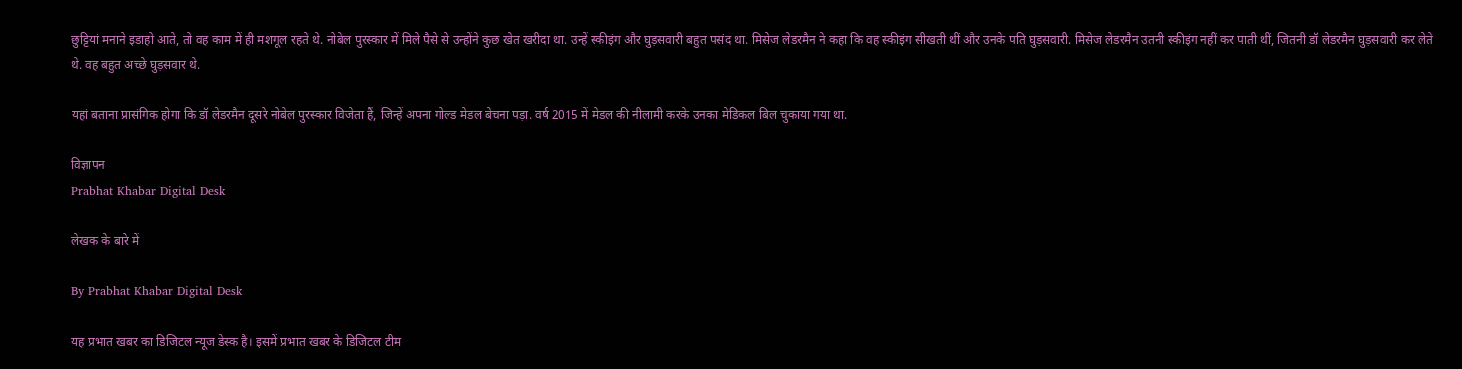छुट्टियां मनाने इडाहो आते, तो वह काम में ही मशगूल रहते थे. नोबेल पुरस्कार में मिले पैसे से उन्होंने कुछ खेत खरीदा था. उन्हें स्कीइंग और घुड़सवारी बहुत पसंद था. मिसेज लेडरमैन ने कहा कि वह स्कीइंग सीखती थीं और उनके पति घुड़सवारी. मिसेज लेडरमैन उतनी स्कीइंग नहीं कर पाती थीं, जितनी डॉ लेडरमैन घुड़सवारी कर लेते थे. वह बहुत अच्छे घुड़सवार थे.

यहां बताना प्रासंगिक होगा कि डॉ लेडरमैन दूसरे नोबेल पुरस्कार विजेता हैं, जिन्हें अपना गोल्ड मेडल बेचना पड़ा. वर्ष 2015 में मेडल की नीलामी करके उनका मेडिकल बिल चुकाया गया था.

विज्ञापन
Prabhat Khabar Digital Desk

लेखक के बारे में

By Prabhat Khabar Digital Desk

यह प्रभात खबर का डिजिटल न्यूज डेस्क है। इसमें प्रभात खबर के डिजिटल टीम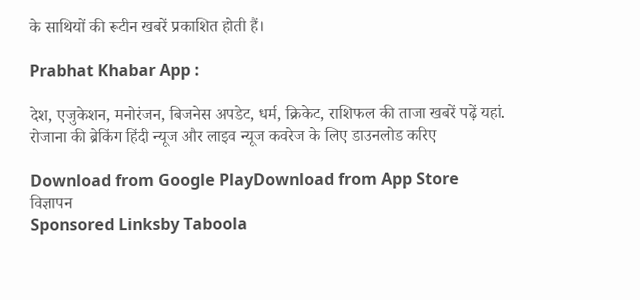के साथियों की रूटीन खबरें प्रकाशित होती हैं।

Prabhat Khabar App :

देश, एजुकेशन, मनोरंजन, बिजनेस अपडेट, धर्म, क्रिकेट, राशिफल की ताजा खबरें पढ़ें यहां. रोजाना की ब्रेकिंग हिंदी न्यूज और लाइव न्यूज कवरेज के लिए डाउनलोड करिए

Download from Google PlayDownload from App Store
विज्ञापन
Sponsored Linksby Taboola